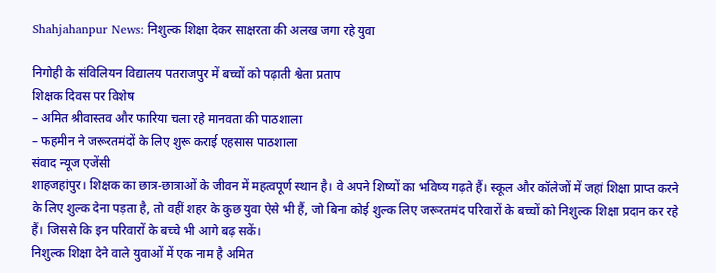Shahjahanpur News: निशुल्क शिक्षा देकर साक्षरता की अलख जगा रहे युवा

निगोही के संविलियन विद्यालय पतराजपुर में बच्चों को पढ़ाती श्वेता प्रताप
शिक्षक दिवस पर विशेष
– अमित श्रीवास्तव और फारिया चला रहे मानवता की पाठशाला
– फहमीन ने जरूरतमंदों के लिए शुरू कराई एहसास पाठशाला
संवाद न्यूज एजेंसी
शाहजहांपुर। शिक्षक का छात्र-छात्राओं के जीवन में महत्वपूर्ण स्थान है। वे अपने शिष्यों का भविष्य गढ़ते हैं। स्कूल और कॉलेजों में जहां शिक्षा प्राप्त करने के लिए शुल्क देना पड़ता है, तो वहीं शहर के कुछ युवा ऐसे भी हैं, जो बिना कोई शुल्क लिए जरूरतमंद परिवारों के बच्चों को निशुल्क शिक्षा प्रदान कर रहे हैं। जिससे कि इन परिवारों के बच्चे भी आगे बढ़ सकें।
निशुल्क शिक्षा देने वाले युवाओं में एक नाम है अमित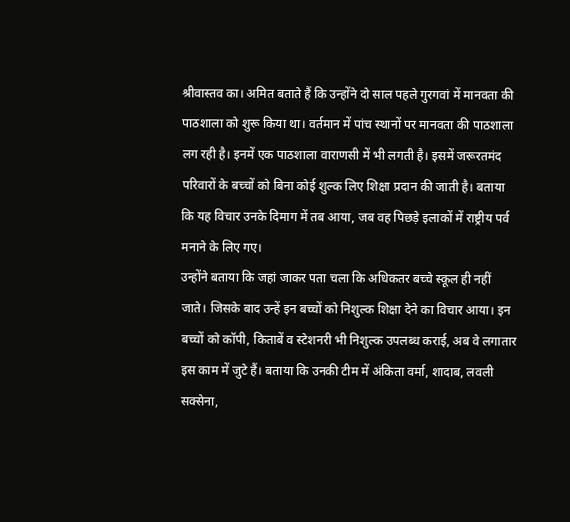श्रीवास्तव का। अमित बताते हैं कि उन्होंने दो साल पहले गुरगवां में मानवता की पाठशाला को शुरू किया था। वर्तमान में पांच स्थानों पर मानवता की पाठशाला लग रही है। इनमें एक पाठशाला वाराणसी में भी लगती है। इसमें जरूरतमंद परिवारों के बच्चों को बिना कोई शुल्क लिए शिक्षा प्रदान की जाती है। बताया कि यह विचार उनके दिमाग में तब आया, जब वह पिछड़े इलाकों में राष्ट्रीय पर्व मनाने के लिए गए।
उन्होंने बताया कि जहां जाकर पता चला कि अधिकतर बच्चे स्कूल ही नहीं जाते। जिसके बाद उन्हें इन बच्चों को निशुल्क शिक्षा देने का विचार आया। इन बच्चों को कॉपी, किताबें व स्टेशनरी भी निशुल्क उपलब्ध कराई, अब वे लगातार इस काम में जुटे हैं। बताया कि उनकी टीम में अंकिता वर्मा, शादाब, लवली सक्सेना,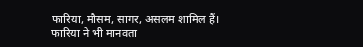फारिया, मौसम, सागर, असलम शामिल हैं।
फारिया ने भी मानवता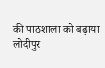की पाठशाला को बढ़ाया
लोदीपुर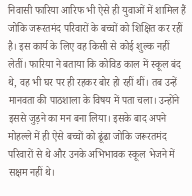निवासी फारिया आरिफ भी ऐसे ही युवाओं में शामिल हैं जोकि जरूरतमंद परिवारों के बच्चों को शिक्षित कर रहीं है। इस कार्य के लिए वह किसी से कोई शुल्क नहीं लेतीं। फारिया ने बताया कि कोविड काल में स्कूल बंद थे, वह भी घर पर ही रहकर बोर हो रहीं थीं। तब उन्हें मानवता की पाठशाला के विषय में पता चला। उन्होंने इससे जुड़ने का मन बना लिया। इसके बाद अपने मोहल्ले में ही ऐसे बच्चों को ढूंढा जोकि जरूरतमंद परिवारों से थे और उनके अभिभावक स्कूल भेजने में सक्षम नहीं थे।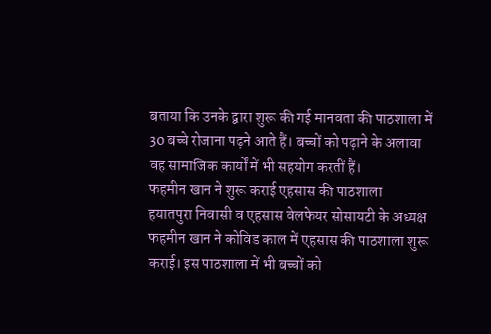बताया कि उनके द्वारा शुरू की गई मानवता की पाठशाला में 30 बच्चे रोजाना पढ़ने आते हैं। बच्चों को पढ़ाने के अलावा वह सामाजिक कार्यों में भी सहयोग करतीं हैं।
फहमीन खान ने शुरू कराई एहसास की पाठशाला
हयातपुरा निवासी व एहसास वेलफेयर सोसायटी के अध्यक्ष फहमीन खान ने कोविड काल में एहसास की पाठशाला शुरू कराई। इस पाठशाला में भी बच्चों को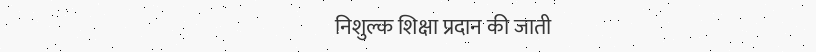निशुल्क शिक्षा प्रदान की जाती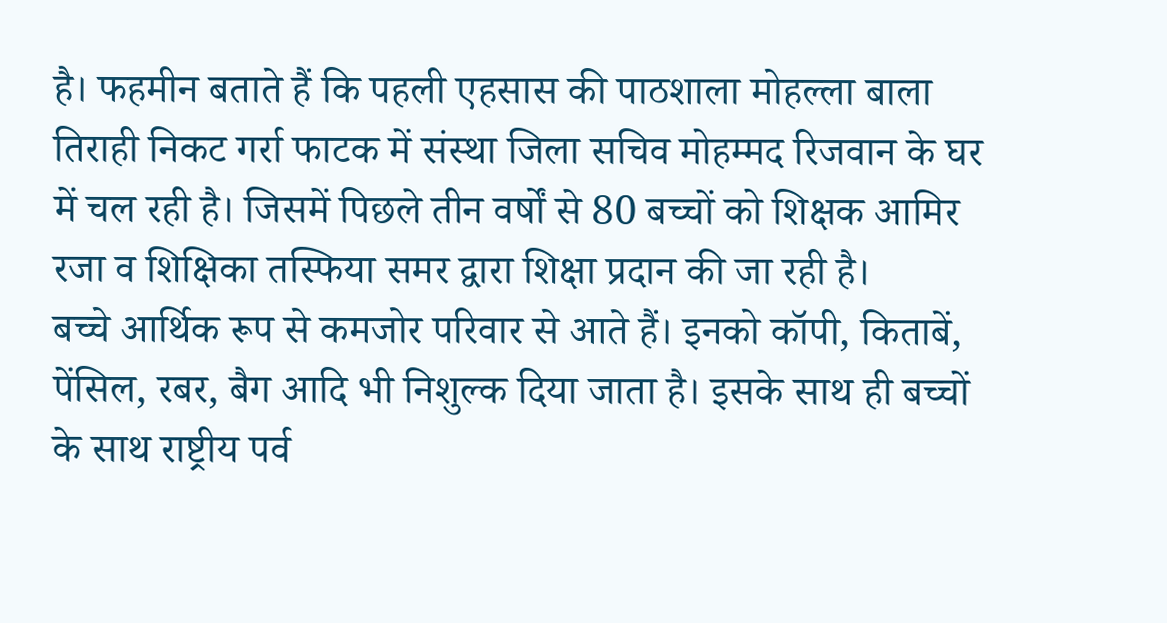है। फहमीन बताते हैं कि पहली एहसास की पाठशाला मोहल्ला बाला तिराही निकट गर्रा फाटक में संस्था जिला सचिव मोहम्मद रिजवान के घर में चल रही है। जिसमें पिछले तीन वर्षों से 80 बच्चों को शिक्षक आमिर रजा व शिक्षिका तस्फिया समर द्वारा शिक्षा प्रदान की जा रही है।
बच्चे आर्थिक रूप से कमजोर परिवार से आते हैं। इनको कॉपी, किताबें, पेंसिल, रबर, बैग आदि भी निशुल्क दिया जाता है। इसके साथ ही बच्चों के साथ राष्ट्रीय पर्व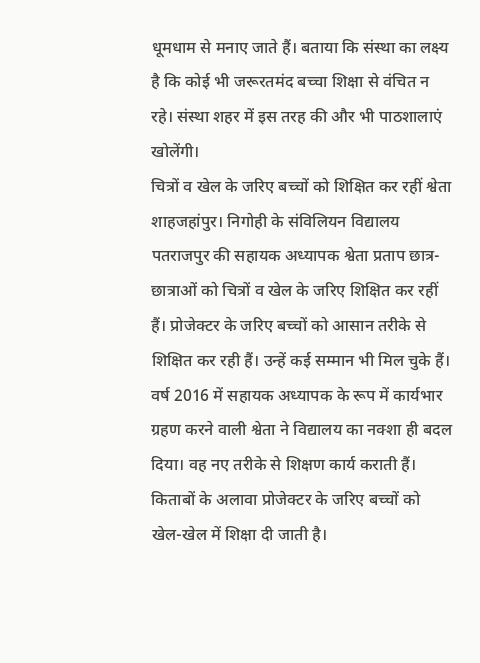धूमधाम से मनाए जाते हैं। बताया कि संस्था का लक्ष्य है कि कोई भी जरूरतमंद बच्चा शिक्षा से वंचित न रहे। संस्था शहर में इस तरह की और भी पाठशालाएं खोलेंगी।
चित्रों व खेल के जरिए बच्चों को शिक्षित कर रहीं श्वेता
शाहजहांपुर। निगोही के संविलियन विद्यालय पतराजपुर की सहायक अध्यापक श्वेता प्रताप छात्र-छात्राओं को चित्रों व खेल के जरिए शिक्षित कर रहीं हैं। प्रोजेक्टर के जरिए बच्चों को आसान तरीके से शिक्षित कर रही हैं। उन्हें कई सम्मान भी मिल चुके हैं।
वर्ष 2016 में सहायक अध्यापक के रूप में कार्यभार ग्रहण करने वाली श्वेता ने विद्यालय का नक्शा ही बदल दिया। वह नए तरीके से शिक्षण कार्य कराती हैं। किताबों के अलावा प्रोजेक्टर के जरिए बच्चों को खेल-खेल में शिक्षा दी जाती है।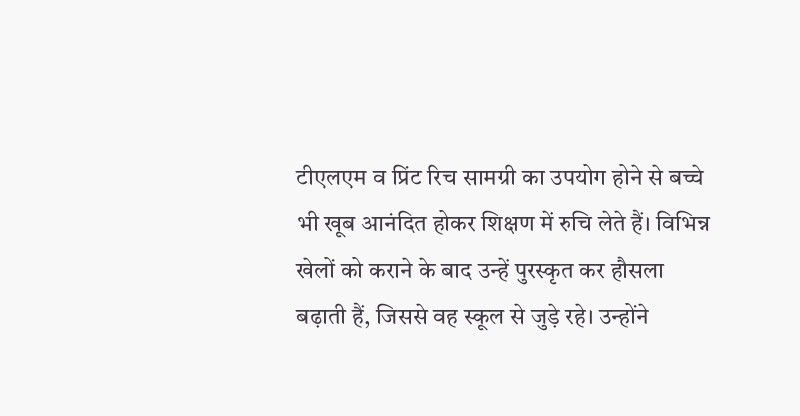टीएलएम व प्रिंट रिच सामग्री का उपयोग होने से बच्चे भी खूब आनंदित होकर शिक्षण में रुचि लेते हैं। विभिन्न खेलों को कराने के बाद उन्हें पुरस्कृत कर हौसला बढ़ाती हैं, जिससे वह स्कूल से जुड़े रहे। उन्होंने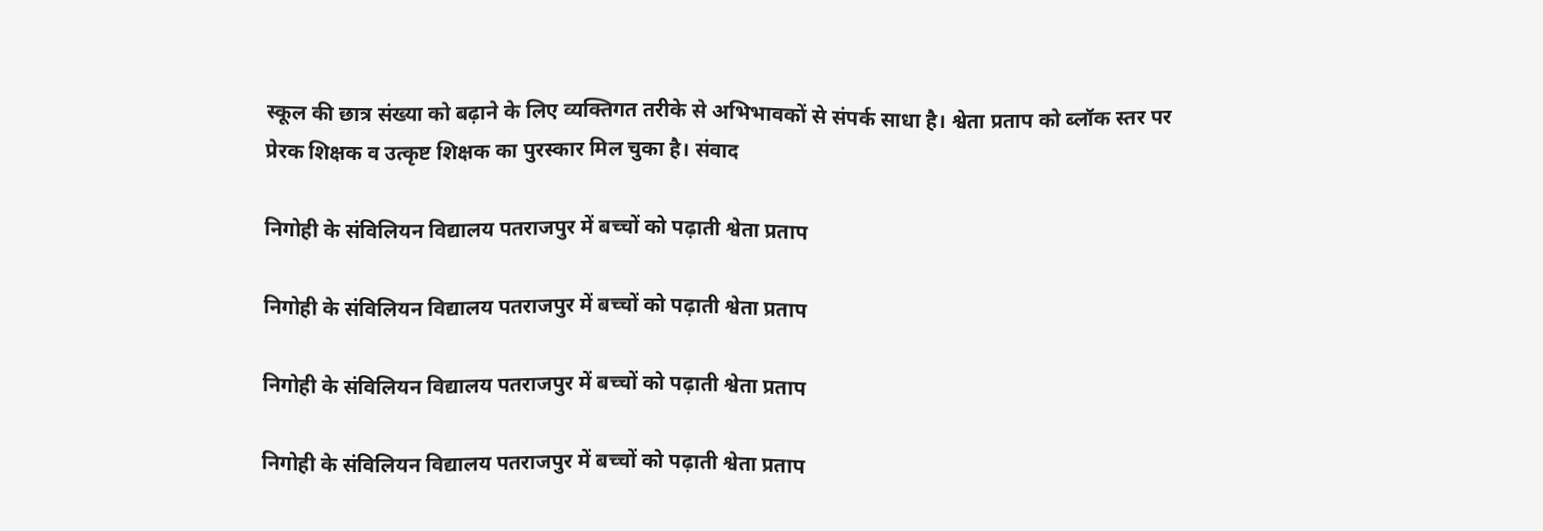स्कूल की छात्र संख्या को बढ़ाने के लिए व्यक्तिगत तरीके से अभिभावकों से संपर्क साधा है। श्वेता प्रताप को ब्लॉक स्तर पर प्रेरक शिक्षक व उत्कृष्ट शिक्षक का पुरस्कार मिल चुका है। संवाद

निगोही के संविलियन विद्यालय पतराजपुर में बच्चों को पढ़ाती श्वेता प्रताप

निगोही के संविलियन विद्यालय पतराजपुर में बच्चों को पढ़ाती श्वेता प्रताप

निगोही के संविलियन विद्यालय पतराजपुर में बच्चों को पढ़ाती श्वेता प्रताप

निगोही के संविलियन विद्यालय पतराजपुर में बच्चों को पढ़ाती श्वेता प्रताप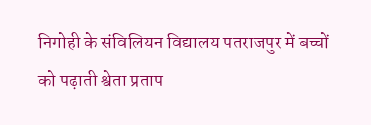निगोही के संविलियन विद्यालय पतराजपुर में बच्चों को पढ़ाती श्वेता प्रताप